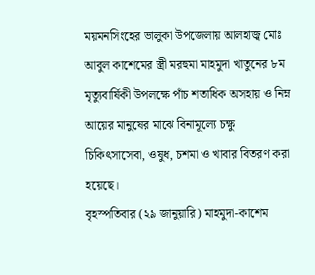ময়মনসিংহের ভালুকা উপজেলায় আলহাজ্ব মোঃ আবুল কাশেমের স্ত্রী মরহুমা মাহমুদা খাতুনের ৮ম মৃত্যুবার্ষিকী উপলক্ষে পাঁচ শতাধিক অসহায় ও নিম্ন আয়ের মানুষের মাঝে বিনামূল্যে চক্ষু চিকিৎসাসেবা, ওষুধ, চশমা ও খাবার বিতরণ করা হয়েছে।
বৃহস্পতিবার (২৯ জানুয়ারি) মাহমুদা-কাশেম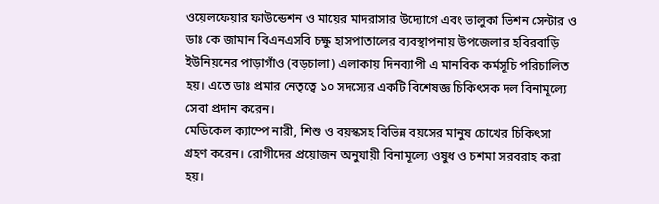ওয়েলফেয়ার ফাউন্ডেশন ও মায়ের মাদরাসার উদ্যোগে এবং ভালুকা ভিশন সেন্টার ও ডাঃ কে জামান বিএনএসবি চক্ষু হাসপাতালের ব্যবস্থাপনায় উপজেলার হবিরবাড়ি ইউনিয়নের পাড়াগাঁও (বড়চালা) এলাকায় দিনব্যাপী এ মানবিক কর্মসূচি পরিচালিত হয়। এতে ডাঃ প্রমার নেতৃত্বে ১০ সদস্যের একটি বিশেষজ্ঞ চিকিৎসক দল বিনামূল্যে সেবা প্রদান করেন।
মেডিকেল ক্যাম্পে নারী, শিশু ও বয়স্কসহ বিভিন্ন বয়সের মানুষ চোখের চিকিৎসা গ্রহণ করেন। রোগীদের প্রয়োজন অনুযায়ী বিনামূল্যে ওষুধ ও চশমা সরবরাহ করা হয়।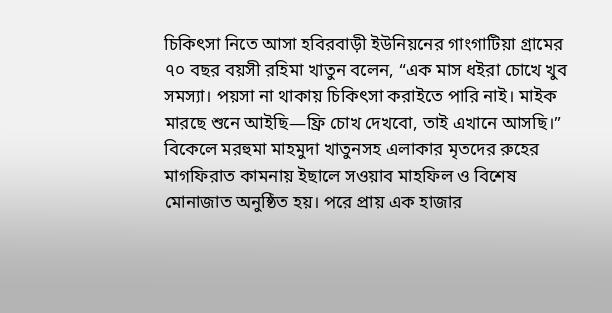চিকিৎসা নিতে আসা হবিরবাড়ী ইউনিয়নের গাংগাটিয়া গ্রামের ৭০ বছর বয়সী রহিমা খাতুন বলেন, “এক মাস ধইরা চোখে খুব সমস্যা। পয়সা না থাকায় চিকিৎসা করাইতে পারি নাই। মাইক মারছে শুনে আইছি—ফ্রি চোখ দেখবো, তাই এখানে আসছি।”
বিকেলে মরহুমা মাহমুদা খাতুনসহ এলাকার মৃতদের রুহের মাগফিরাত কামনায় ইছালে সওয়াব মাহফিল ও বিশেষ মোনাজাত অনুষ্ঠিত হয়। পরে প্রায় এক হাজার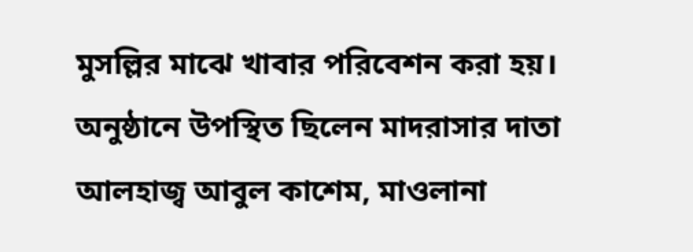মুসল্লির মাঝে খাবার পরিবেশন করা হয়।
অনুষ্ঠানে উপস্থিত ছিলেন মাদরাসার দাতা আলহাজ্ব আবুল কাশেম, মাওলানা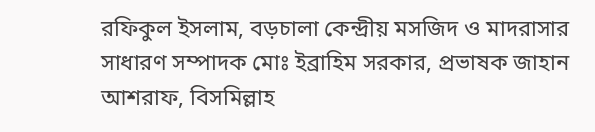রফিকুল ইসলাম, বড়চালা কেন্দ্রীয় মসজিদ ও মাদরাসার সাধারণ সম্পাদক মোঃ ইব্রাহিম সরকার, প্রভাষক জাহান আশরাফ, বিসমিল্লাহ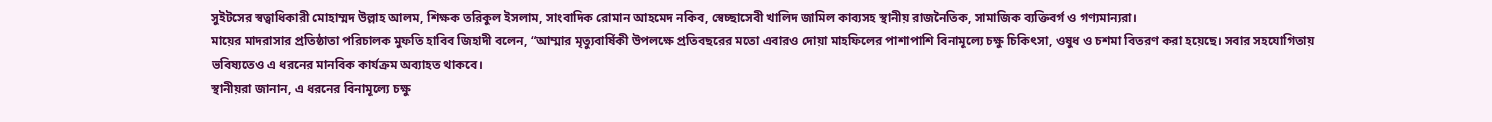সুইটসের স্বত্বাধিকারী মোহাম্মদ উল্লাহ আলম, শিক্ষক তরিকুল ইসলাম, সাংবাদিক রোমান আহমেদ নকিব, স্বেচ্ছাসেবী খালিদ জামিল কাব্যসহ স্থানীয় রাজনৈতিক, সামাজিক ব্যক্তিবর্গ ও গণ্যমান্যরা।
মায়ের মাদরাসার প্রতিষ্ঠাতা পরিচালক মুফতি হাবিব জিহাদী বলেন, “আম্মার মৃত্যুবার্ষিকী উপলক্ষে প্রতিবছরের মতো এবারও দোয়া মাহফিলের পাশাপাশি বিনামূল্যে চক্ষু চিকিৎসা, ওষুধ ও চশমা বিতরণ করা হয়েছে। সবার সহযোগিতায় ভবিষ্যতেও এ ধরনের মানবিক কার্যক্রম অব্যাহত থাকবে।
স্থানীয়রা জানান, এ ধরনের বিনামূল্যে চক্ষু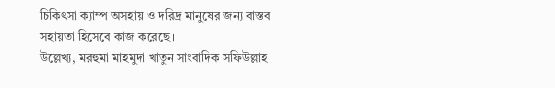চিকিৎসা ক্যাম্প অসহায় ও দরিদ্র মানুষের জন্য বাস্তব সহায়তা হিসেবে কাজ করেছে।
উল্লেখ্য, মরহুমা মাহমুদা খাতুন সাংবাদিক সফিউল্লাহ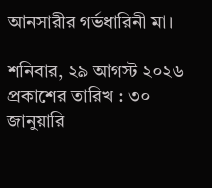আনসারীর গর্ভধারিনী মা।

শনিবার, ২৯ আগস্ট ২০২৬
প্রকাশের তারিখ : ৩০ জানুয়ারি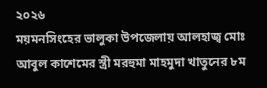২০২৬
ময়মনসিংহের ভালুকা উপজেলায় আলহাজ্ব মোঃ আবুল কাশেমের স্ত্রী মরহুমা মাহমুদা খাতুনের ৮ম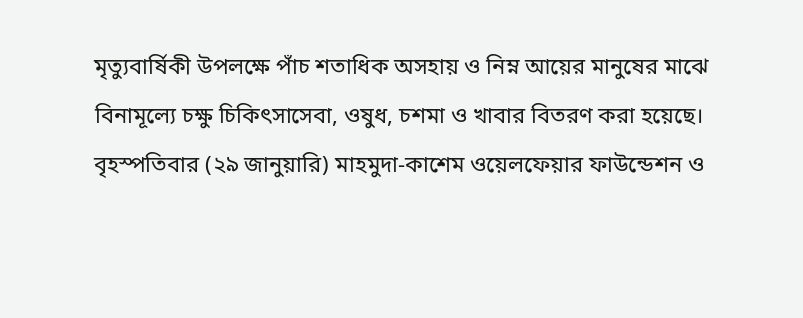মৃত্যুবার্ষিকী উপলক্ষে পাঁচ শতাধিক অসহায় ও নিম্ন আয়ের মানুষের মাঝে বিনামূল্যে চক্ষু চিকিৎসাসেবা, ওষুধ, চশমা ও খাবার বিতরণ করা হয়েছে।
বৃহস্পতিবার (২৯ জানুয়ারি) মাহমুদা-কাশেম ওয়েলফেয়ার ফাউন্ডেশন ও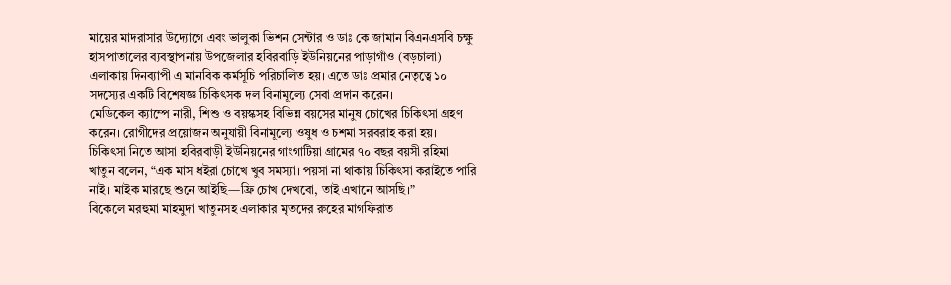মায়ের মাদরাসার উদ্যোগে এবং ভালুকা ভিশন সেন্টার ও ডাঃ কে জামান বিএনএসবি চক্ষু হাসপাতালের ব্যবস্থাপনায় উপজেলার হবিরবাড়ি ইউনিয়নের পাড়াগাঁও (বড়চালা) এলাকায় দিনব্যাপী এ মানবিক কর্মসূচি পরিচালিত হয়। এতে ডাঃ প্রমার নেতৃত্বে ১০ সদস্যের একটি বিশেষজ্ঞ চিকিৎসক দল বিনামূল্যে সেবা প্রদান করেন।
মেডিকেল ক্যাম্পে নারী, শিশু ও বয়স্কসহ বিভিন্ন বয়সের মানুষ চোখের চিকিৎসা গ্রহণ করেন। রোগীদের প্রয়োজন অনুযায়ী বিনামূল্যে ওষুধ ও চশমা সরবরাহ করা হয়।
চিকিৎসা নিতে আসা হবিরবাড়ী ইউনিয়নের গাংগাটিয়া গ্রামের ৭০ বছর বয়সী রহিমা খাতুন বলেন, “এক মাস ধইরা চোখে খুব সমস্যা। পয়সা না থাকায় চিকিৎসা করাইতে পারি নাই। মাইক মারছে শুনে আইছি—ফ্রি চোখ দেখবো, তাই এখানে আসছি।”
বিকেলে মরহুমা মাহমুদা খাতুনসহ এলাকার মৃতদের রুহের মাগফিরাত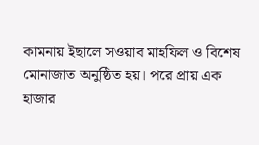কামনায় ইছালে সওয়াব মাহফিল ও বিশেষ মোনাজাত অনুষ্ঠিত হয়। পরে প্রায় এক হাজার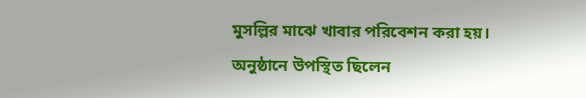মুসল্লির মাঝে খাবার পরিবেশন করা হয়।
অনুষ্ঠানে উপস্থিত ছিলেন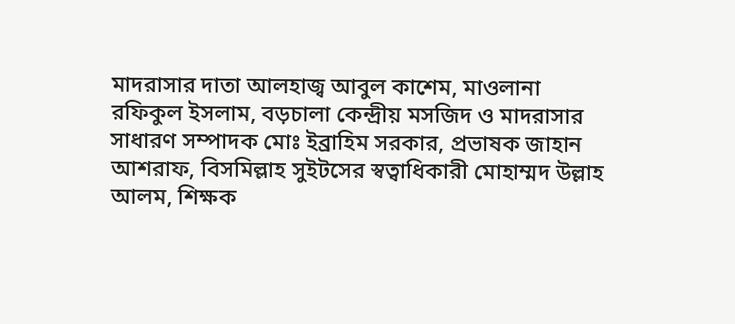মাদরাসার দাতা আলহাজ্ব আবুল কাশেম, মাওলানা রফিকুল ইসলাম, বড়চালা কেন্দ্রীয় মসজিদ ও মাদরাসার সাধারণ সম্পাদক মোঃ ইব্রাহিম সরকার, প্রভাষক জাহান আশরাফ, বিসমিল্লাহ সুইটসের স্বত্বাধিকারী মোহাম্মদ উল্লাহ আলম, শিক্ষক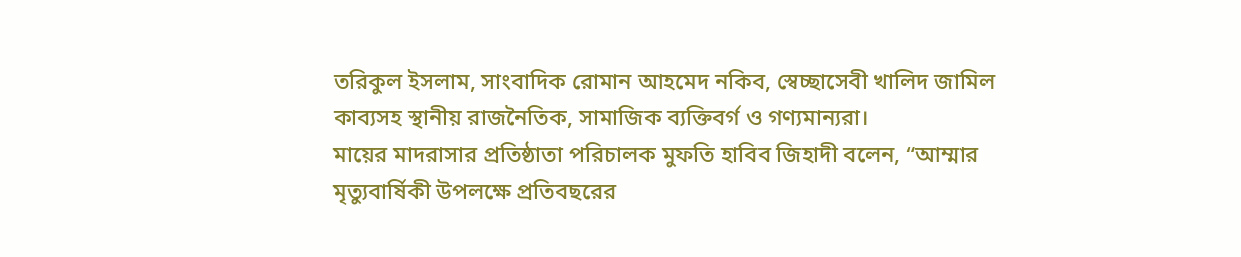তরিকুল ইসলাম, সাংবাদিক রোমান আহমেদ নকিব, স্বেচ্ছাসেবী খালিদ জামিল কাব্যসহ স্থানীয় রাজনৈতিক, সামাজিক ব্যক্তিবর্গ ও গণ্যমান্যরা।
মায়ের মাদরাসার প্রতিষ্ঠাতা পরিচালক মুফতি হাবিব জিহাদী বলেন, “আম্মার মৃত্যুবার্ষিকী উপলক্ষে প্রতিবছরের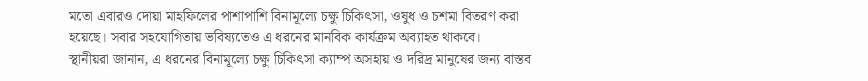মতো এবারও দোয়া মাহফিলের পাশাপাশি বিনামূল্যে চক্ষু চিকিৎসা, ওষুধ ও চশমা বিতরণ করা হয়েছে। সবার সহযোগিতায় ভবিষ্যতেও এ ধরনের মানবিক কার্যক্রম অব্যাহত থাকবে।
স্থানীয়রা জানান, এ ধরনের বিনামূল্যে চক্ষু চিকিৎসা ক্যাম্প অসহায় ও দরিদ্র মানুষের জন্য বাস্তব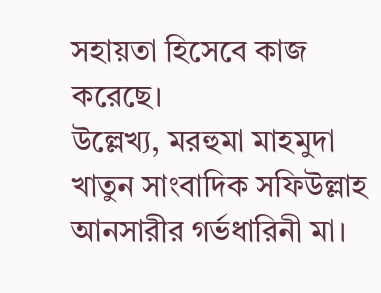সহায়তা হিসেবে কাজ করেছে।
উল্লেখ্য, মরহুমা মাহমুদা খাতুন সাংবাদিক সফিউল্লাহ আনসারীর গর্ভধারিনী মা।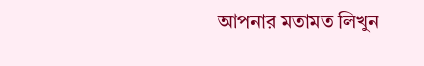আপনার মতামত লিখুন